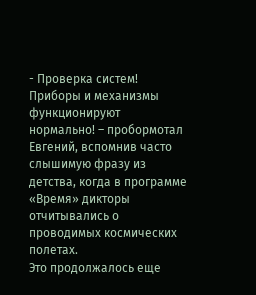- Проверка систем! Приборы и механизмы функционируют нормально! – пробормотал Евгений, вспомнив часто слышимую фразу из детства, когда в программе «Время» дикторы отчитывались о проводимых космических полетах.
Это продолжалось еще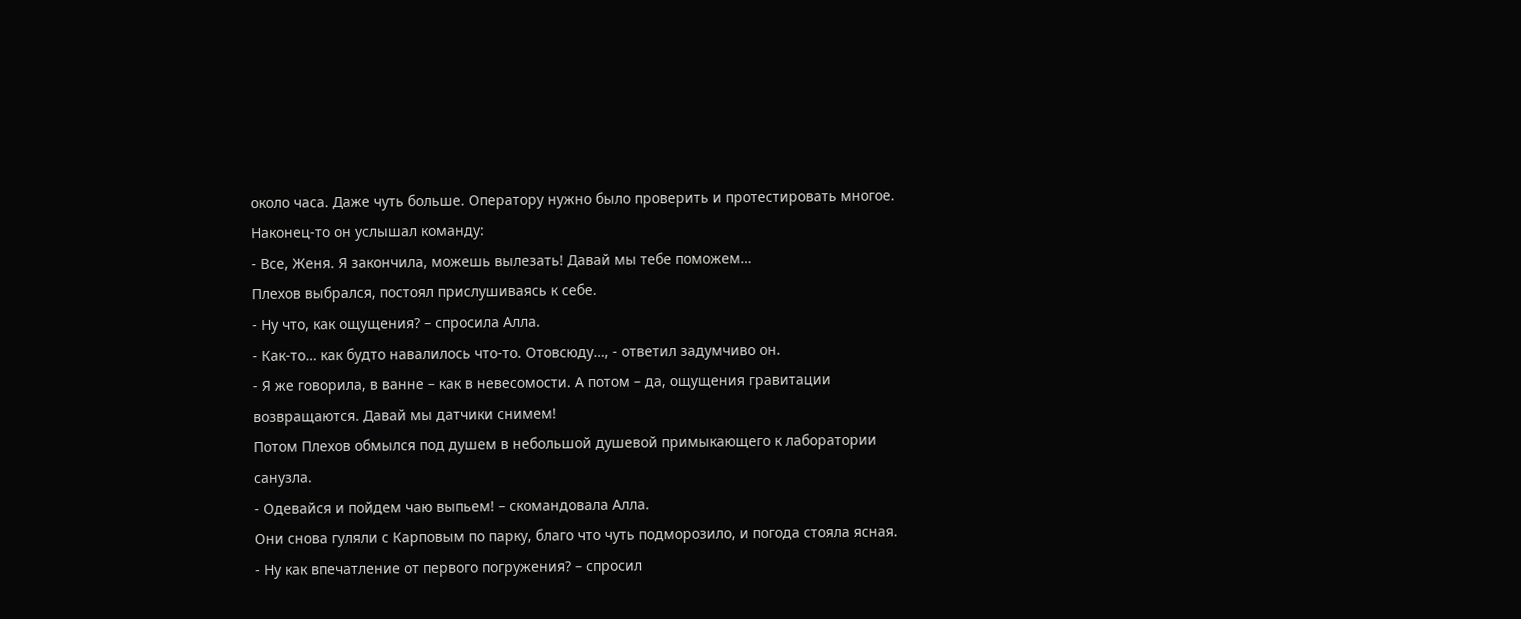около часа. Даже чуть больше. Оператору нужно было проверить и протестировать многое. Наконец-то он услышал команду:
- Все, Женя. Я закончила, можешь вылезать! Давай мы тебе поможем…
Плехов выбрался, постоял прислушиваясь к себе.
- Ну что, как ощущения? – спросила Алла.
- Как-то… как будто навалилось что-то. Отовсюду…, - ответил задумчиво он.
- Я же говорила, в ванне – как в невесомости. А потом – да, ощущения гравитации возвращаются. Давай мы датчики снимем!
Потом Плехов обмылся под душем в небольшой душевой примыкающего к лаборатории санузла.
- Одевайся и пойдем чаю выпьем! – скомандовала Алла.
Они снова гуляли с Карповым по парку, благо что чуть подморозило, и погода стояла ясная.
- Ну как впечатление от первого погружения? – спросил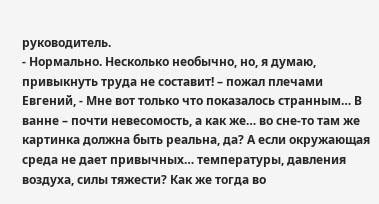руководитель.
- Нормально. Несколько необычно, но, я думаю, привыкнуть труда не составит! – пожал плечами Евгений, - Мне вот только что показалось странным… В ванне – почти невесомость, а как же… во сне-то там же картинка должна быть реальна, да? А если окружающая среда не дает привычных… температуры, давления воздуха, силы тяжести? Как же тогда во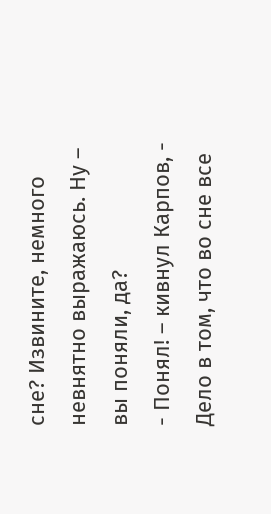сне? Извините, немного невнятно выражаюсь. Ну – вы поняли, да?
- Понял! – кивнул Карпов, - Дело в том, что во сне все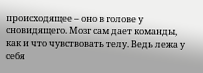происходящее – оно в голове у сновидящего. Мозг сам дает команды, как и что чувствовать телу. Ведь лежа у себя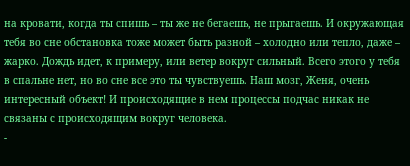на кровати, когда ты спишь – ты же не бегаешь, не прыгаешь. И окружающая тебя во сне обстановка тоже может быть разной – холодно или тепло, даже – жарко. Дождь идет, к примеру, или ветер вокруг сильный. Всего этого у тебя в спальне нет, но во сне все это ты чувствуешь. Наш мозг, Женя, очень интересный объект! И происходящие в нем процессы подчас никак не связаны с происходящим вокруг человека.
-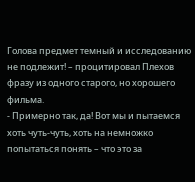Голова предмет темный и исследованию не подлежит! – процитировал Плехов фразу из одного старого, но хорошего фильма.
- Примерно так, да! Вот мы и пытаемся хоть чуть-чуть, хоть на немножко попытаться понять – что это за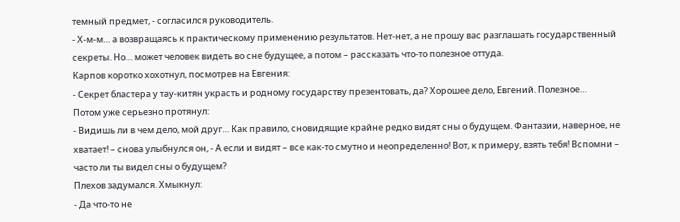темный предмет, - согласился руководитель.
- Х-м-м… а возвращаясь к практическому применению результатов. Нет-нет, а не прошу вас разглашать государственный секреты. Но… может человек видеть во сне будущее, а потом – рассказать что-то полезное оттуда.
Карпов коротко хохотнул, посмотрев на Евгения:
- Секрет бластера у тау-китян украсть и родному государству презентовать, да? Хорошее дело, Евгений. Полезное…
Потом уже серьезно протянул:
- Видишь ли в чем дело, мой друг… Как правило, сновидящие крайне редко видят сны о будущем. Фантазии, наверное, не хватает! – снова улыбнулся он, - А если и видят – все как-то смутно и неопределенно! Вот, к примеру, взять тебя! Вспомни – часто ли ты видел сны о будущем?
Плехов задумался. Хмыкнул:
- Да что-то не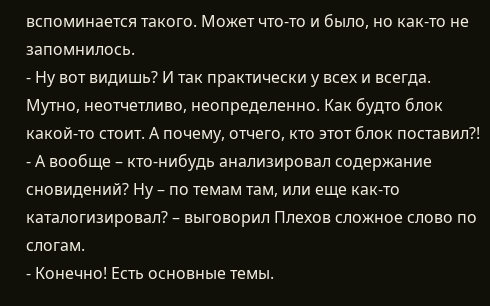вспоминается такого. Может что-то и было, но как-то не запомнилось.
- Ну вот видишь? И так практически у всех и всегда. Мутно, неотчетливо, неопределенно. Как будто блок какой-то стоит. А почему, отчего, кто этот блок поставил?!
- А вообще – кто-нибудь анализировал содержание сновидений? Ну – по темам там, или еще как-то каталогизировал? – выговорил Плехов сложное слово по слогам.
- Конечно! Есть основные темы.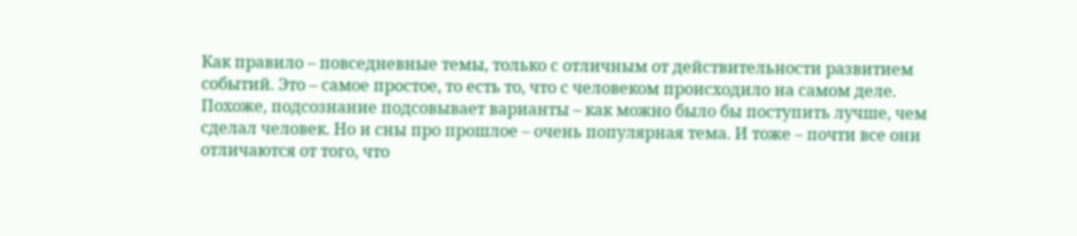Как правило – повседневные темы, только с отличным от действительности развитием событий. Это – самое простое, то есть то, что с человеком происходило на самом деле. Похоже, подсознание подсовывает варианты – как можно было бы поступить лучше, чем сделал человек. Но и сны про прошлое – очень популярная тема. И тоже – почти все они отличаются от того, что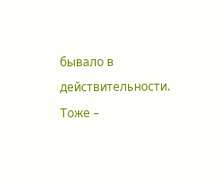бывало в действительности. Тоже –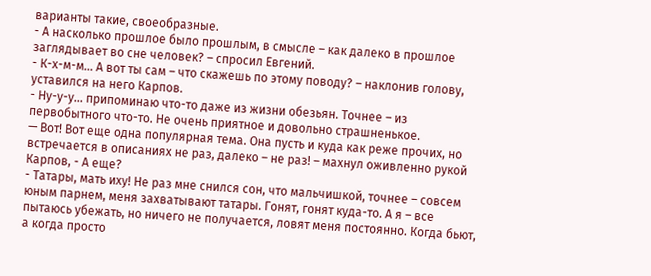варианты такие, своеобразные.
- А насколько прошлое было прошлым, в смысле – как далеко в прошлое заглядывает во сне человек? – спросил Евгений.
- К-х-м-м… А вот ты сам – что скажешь по этому поводу? – наклонив голову, уставился на него Карпов.
- Ну-у-у… припоминаю что-то даже из жизни обезьян. Точнее – из первобытного что-то. Не очень приятное и довольно страшненькое.
— Вот! Вот еще одна популярная тема. Она пусть и куда как реже прочих, но встречается в описаниях не раз, далеко – не раз! – махнул оживленно рукой Карпов, - А еще?
- Татары, мать иху! Не раз мне снился сон, что мальчишкой, точнее – совсем юным парнем, меня захватывают татары. Гонят, гонят куда-то. А я – все пытаюсь убежать, но ничего не получается, ловят меня постоянно. Когда бьют, а когда просто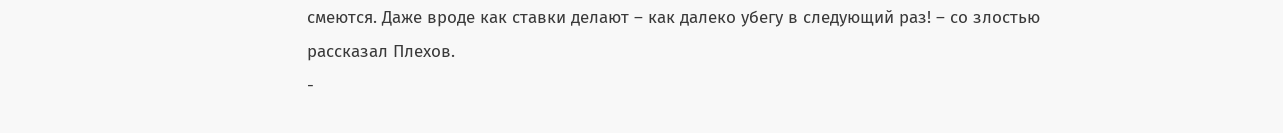смеются. Даже вроде как ставки делают – как далеко убегу в следующий раз! – со злостью рассказал Плехов.
-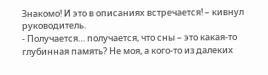Знакомо! И это в описаниях встречается! – кивнул руководитель.
- Получается… получается, что сны – это какая-то глубинная память? Не моя, а кого-то из далеких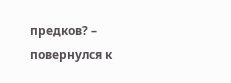предков? – повернулся к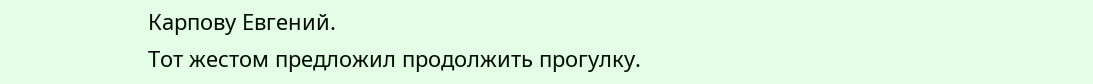Карпову Евгений.
Тот жестом предложил продолжить прогулку.